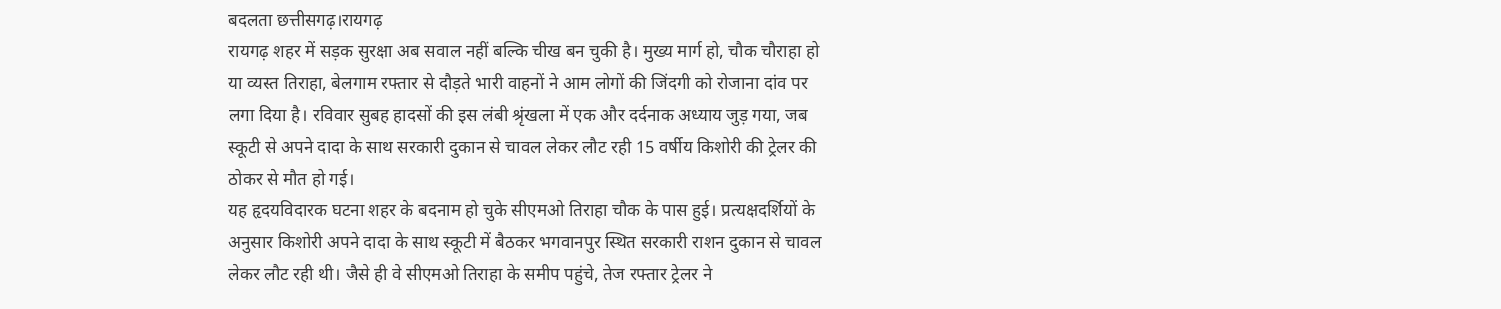बदलता छत्तीसगढ़।रायगढ़
रायगढ़ शहर में सड़क सुरक्षा अब सवाल नहीं बल्कि चीख बन चुकी है। मुख्य मार्ग हो, चौक चौराहा हो या व्यस्त तिराहा, बेलगाम रफ्तार से दौड़ते भारी वाहनों ने आम लोगों की जिंदगी को रोजाना दांव पर लगा दिया है। रविवार सुबह हादसों की इस लंबी श्रृंखला में एक और दर्दनाक अध्याय जुड़ गया, जब स्कूटी से अपने दादा के साथ सरकारी दुकान से चावल लेकर लौट रही 15 वर्षीय किशोरी की ट्रेलर की ठोकर से मौत हो गई।
यह हृदयविदारक घटना शहर के बदनाम हो चुके सीएमओ तिराहा चौक के पास हुई। प्रत्यक्षदर्शियों के अनुसार किशोरी अपने दादा के साथ स्कूटी में बैठकर भगवानपुर स्थित सरकारी राशन दुकान से चावल लेकर लौट रही थी। जैसे ही वे सीएमओ तिराहा के समीप पहुंचे, तेज रफ्तार ट्रेलर ने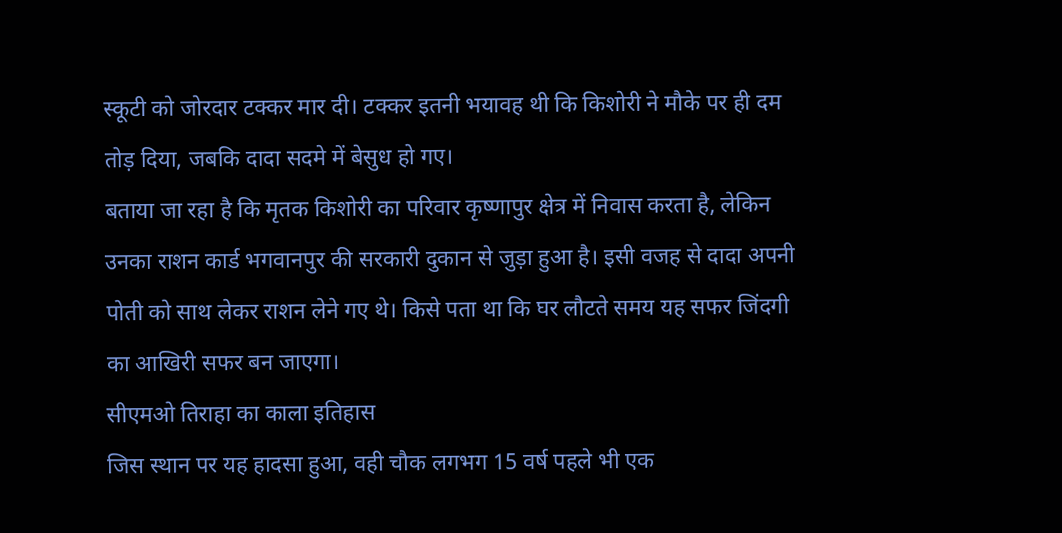स्कूटी को जोरदार टक्कर मार दी। टक्कर इतनी भयावह थी कि किशोरी ने मौके पर ही दम तोड़ दिया, जबकि दादा सदमे में बेसुध हो गए।
बताया जा रहा है कि मृतक किशोरी का परिवार कृष्णापुर क्षेत्र में निवास करता है, लेकिन उनका राशन कार्ड भगवानपुर की सरकारी दुकान से जुड़ा हुआ है। इसी वजह से दादा अपनी पोती को साथ लेकर राशन लेने गए थे। किसे पता था कि घर लौटते समय यह सफर जिंदगी का आखिरी सफर बन जाएगा।
सीएमओ तिराहा का काला इतिहास
जिस स्थान पर यह हादसा हुआ, वही चौक लगभग 15 वर्ष पहले भी एक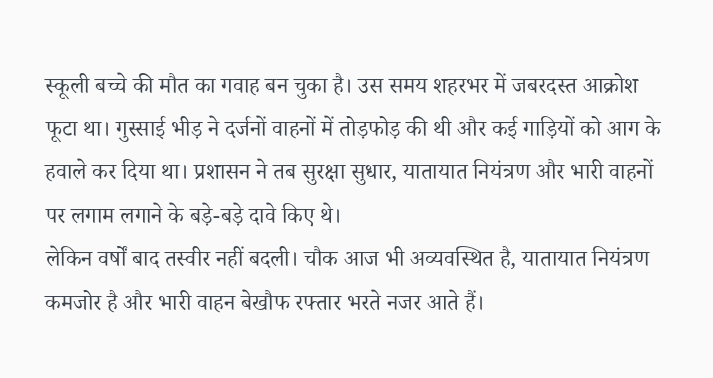स्कूली बच्चे की मौत का गवाह बन चुका है। उस समय शहरभर में जबरदस्त आक्रोश फूटा था। गुस्साई भीड़ ने दर्जनों वाहनों में तोड़फोड़ की थी और कई गाड़ियों को आग के हवाले कर दिया था। प्रशासन ने तब सुरक्षा सुधार, यातायात नियंत्रण और भारी वाहनों पर लगाम लगाने के बड़े-बड़े दावे किए थे।
लेकिन वर्षों बाद तस्वीर नहीं बदली। चौक आज भी अव्यवस्थित है, यातायात नियंत्रण कमजोर है और भारी वाहन बेखौफ रफ्तार भरते नजर आते हैं।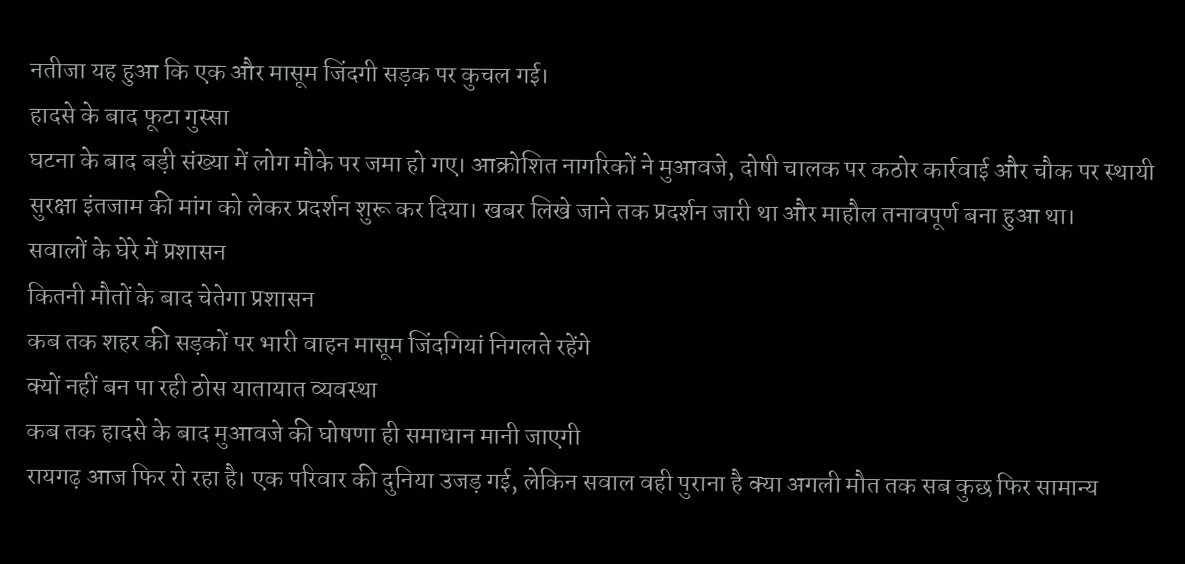नतीजा यह हुआ कि एक और मासूम जिंदगी सड़क पर कुचल गई।
हादसे के बाद फूटा गुस्सा
घटना के बाद बड़ी संख्या में लोग मौके पर जमा हो गए। आक्रोशित नागरिकों ने मुआवजे, दोषी चालक पर कठोर कार्रवाई और चौक पर स्थायी सुरक्षा इंतजाम की मांग को लेकर प्रदर्शन शुरू कर दिया। खबर लिखे जाने तक प्रदर्शन जारी था और माहौल तनावपूर्ण बना हुआ था।
सवालों के घेरे में प्रशासन
कितनी मौतों के बाद चेतेगा प्रशासन
कब तक शहर की सड़कों पर भारी वाहन मासूम जिंदगियां निगलते रहेंगे
क्यों नहीं बन पा रही ठोस यातायात व्यवस्था
कब तक हादसे के बाद मुआवजे की घोषणा ही समाधान मानी जाएगी
रायगढ़ आज फिर रो रहा है। एक परिवार की दुनिया उजड़ गई, लेकिन सवाल वही पुराना है क्या अगली मौत तक सब कुछ फिर सामान्य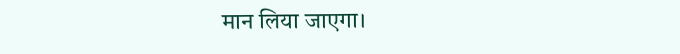मान लिया जाएगा।